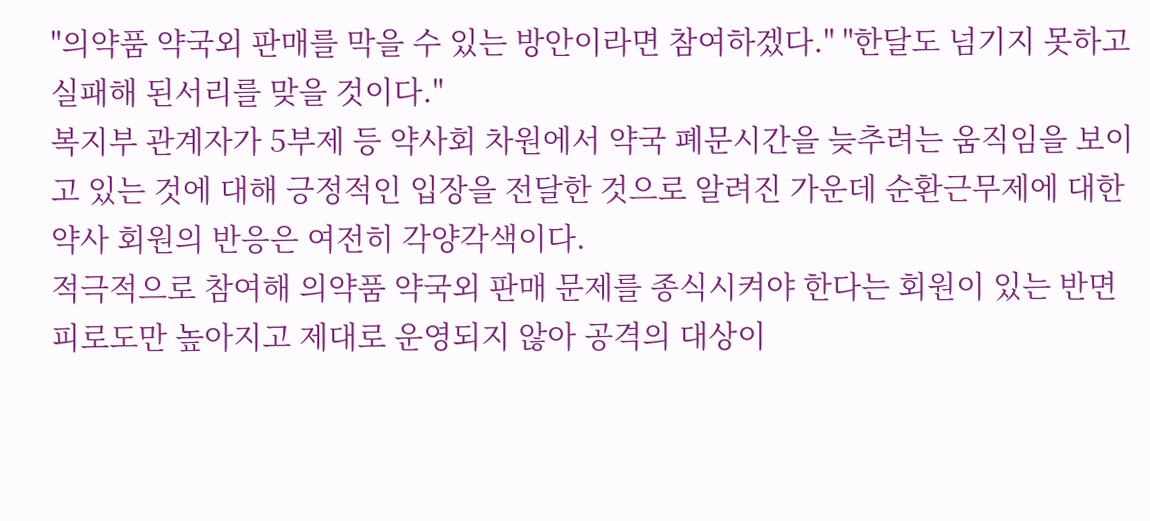"의약품 약국외 판매를 막을 수 있는 방안이라면 참여하겠다." "한달도 넘기지 못하고 실패해 된서리를 맞을 것이다."
복지부 관계자가 5부제 등 약사회 차원에서 약국 폐문시간을 늦추려는 움직임을 보이고 있는 것에 대해 긍정적인 입장을 전달한 것으로 알려진 가운데 순환근무제에 대한 약사 회원의 반응은 여전히 각양각색이다.
적극적으로 참여해 의약품 약국외 판매 문제를 종식시켜야 한다는 회원이 있는 반면 피로도만 높아지고 제대로 운영되지 않아 공격의 대상이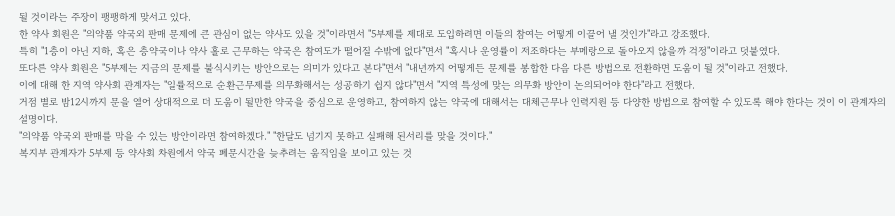될 것이라는 주장이 팽팽하게 맞서고 있다.
한 약사 회원은 "의약품 약국외 판매 문제에 큰 관심이 없는 약사도 있을 것"이라면서 "5부제를 제대로 도입하려면 이들의 참여는 어떻게 이끌어 낼 것인가"라고 강조했다.
특히 "1층이 아닌 지하, 혹은 층약국이나 약사 홀로 근무하는 약국은 참여도가 떨어질 수밖에 없다"면서 "혹시나 운영률이 저조하다는 부메랑으로 돌아오지 않을까 걱정"이라고 덧붙였다.
또다른 약사 회원은 "5부제는 지금의 문제를 불식시키는 방안으로는 의미가 있다고 본다"면서 "내년까지 어떻게든 문제를 봉합한 다음 다른 방법으로 전환하면 도움이 될 것"이라고 전했다.
이에 대해 한 지역 약사회 관계자는 "일률적으로 순환근무제를 의무화해서는 성공하기 쉽지 않다"면서 "지역 특성에 맞는 의무화 방안이 논의되어야 한다"라고 전했다.
거점 별로 밤12시까지 문을 열어 상대적으로 더 도움이 될만한 약국을 중심으로 운영하고, 참여하지 않는 약국에 대해서는 대체근무나 인력지원 등 다양한 방법으로 참여할 수 있도록 해야 한다는 것이 이 관계자의 설명이다.
"의약품 약국외 판매를 막을 수 있는 방안이라면 참여하겠다." "한달도 넘기지 못하고 실패해 된서리를 맞을 것이다."
복지부 관계자가 5부제 등 약사회 차원에서 약국 폐문시간을 늦추려는 움직임을 보이고 있는 것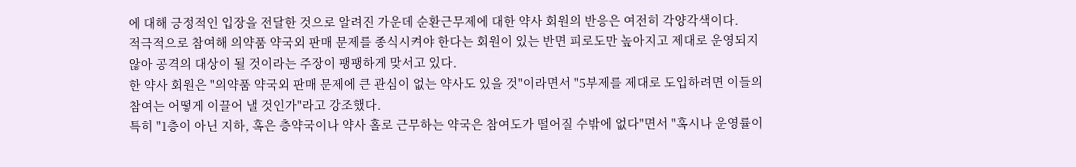에 대해 긍정적인 입장을 전달한 것으로 알려진 가운데 순환근무제에 대한 약사 회원의 반응은 여전히 각양각색이다.
적극적으로 참여해 의약품 약국외 판매 문제를 종식시켜야 한다는 회원이 있는 반면 피로도만 높아지고 제대로 운영되지 않아 공격의 대상이 될 것이라는 주장이 팽팽하게 맞서고 있다.
한 약사 회원은 "의약품 약국외 판매 문제에 큰 관심이 없는 약사도 있을 것"이라면서 "5부제를 제대로 도입하려면 이들의 참여는 어떻게 이끌어 낼 것인가"라고 강조했다.
특히 "1층이 아닌 지하, 혹은 층약국이나 약사 홀로 근무하는 약국은 참여도가 떨어질 수밖에 없다"면서 "혹시나 운영률이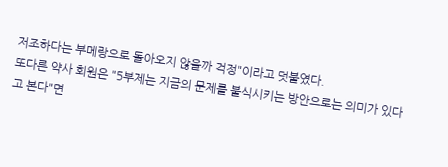저조하다는 부메랑으로 돌아오지 않을까 걱정"이라고 덧붙였다.
또다른 약사 회원은 "5부제는 지금의 문제를 불식시키는 방안으로는 의미가 있다고 본다"면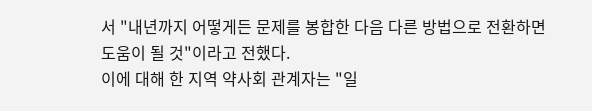서 "내년까지 어떻게든 문제를 봉합한 다음 다른 방법으로 전환하면 도움이 될 것"이라고 전했다.
이에 대해 한 지역 약사회 관계자는 "일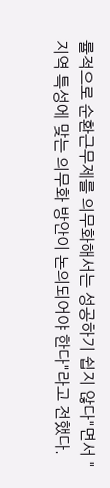률적으로 순환근무제를 의무화해서는 성공하기 쉽지 않다"면서 "지역 특성에 맞는 의무화 방안이 논의되어야 한다"라고 전했다.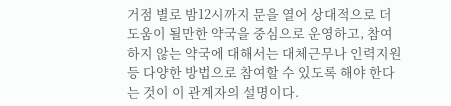거점 별로 밤12시까지 문을 열어 상대적으로 더 도움이 될만한 약국을 중심으로 운영하고, 참여하지 않는 약국에 대해서는 대체근무나 인력지원 등 다양한 방법으로 참여할 수 있도록 해야 한다는 것이 이 관계자의 설명이다.